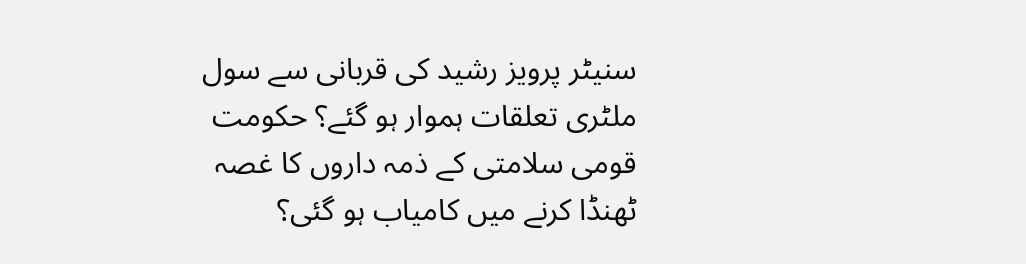سنیٹر پرویز رشید کی قربانی سے سول ملٹری تعلقات ہموار ہو گئے؟ حکومت قومی سلامتی کے ذمہ داروں کا غصہ ٹھنڈا کرنے میں کامیاب ہو گئی؟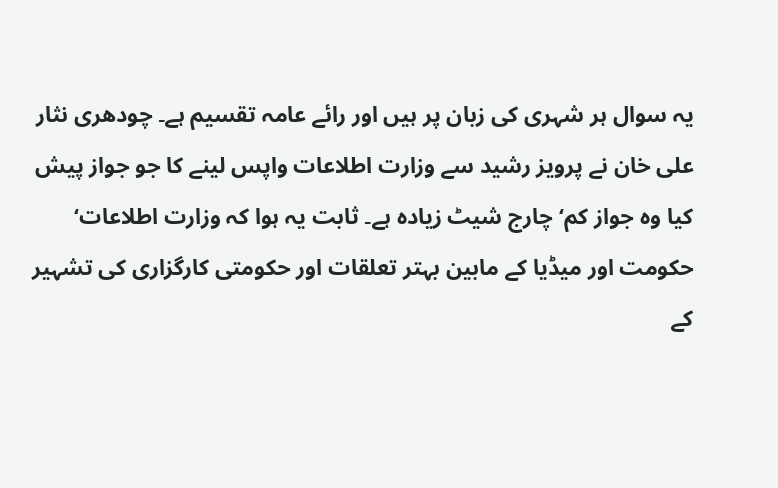یہ سوال ہر شہری کی زبان پر ہیں اور رائے عامہ تقسیم ہے۔ چودھری نثار علی خان نے پرویز رشید سے وزارت اطلاعات واپس لینے کا جو جواز پیش کیا وہ جواز کم‘ چارج شیٹ زیادہ ہے۔ ثابت یہ ہوا کہ وزارت اطلاعات‘ حکومت اور میڈیا کے مابین بہتر تعلقات اور حکومتی کارگزاری کی تشہیر کے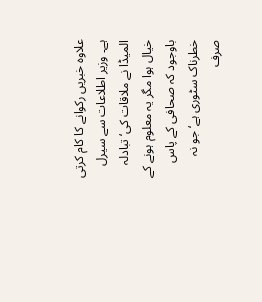علاوہ خبریں رکوانے کا کام کرتی ہے۔ وزیر اطلاعات سے سیرل المیڈا نے ملاقات کی‘ تبادلہ خیال ہوا مگر یہ معلوم ہونے کے باوجود کہ صحافی کے پاس خطرناک سٹوری ہے‘ جو نہ صرف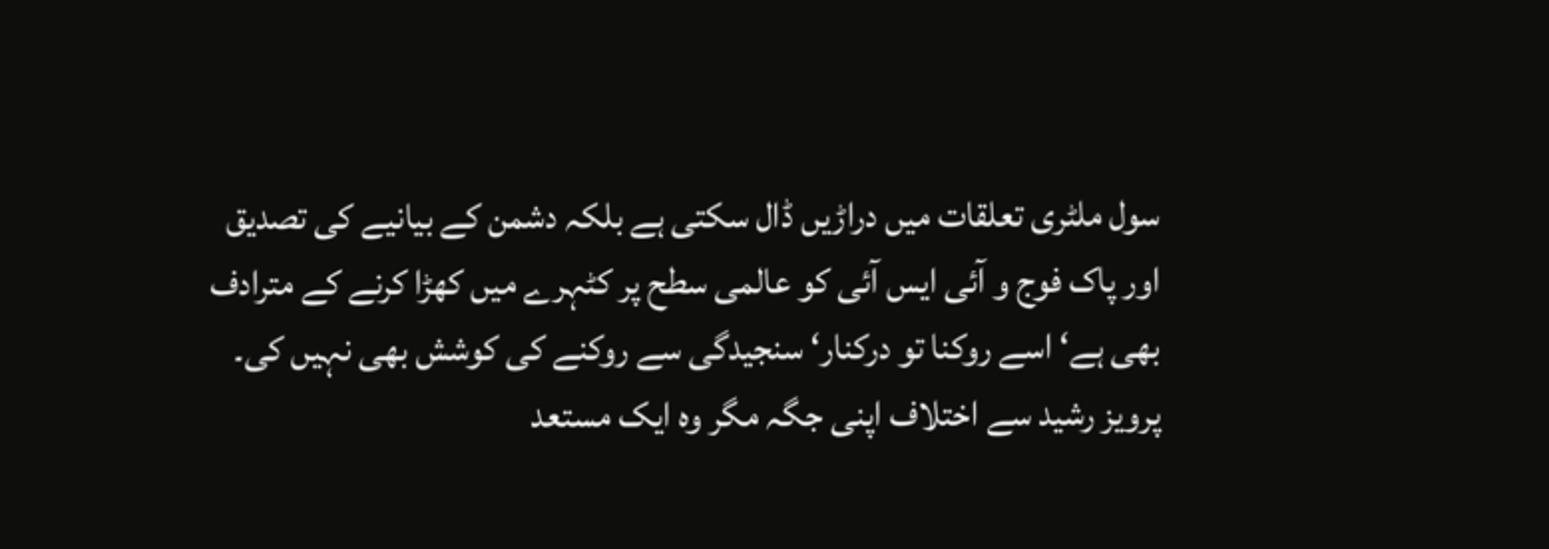سول ملٹری تعلقات میں دراڑیں ڈال سکتی ہے بلکہ دشمن کے بیانیے کی تصدیق اور پاک فوج و آئی ایس آئی کو عالمی سطح پر کٹہرے میں کھڑا کرنے کے مترادف بھی ہے‘ اسے روکنا تو درکنار‘ سنجیدگی سے روکنے کی کوشش بھی نہیں کی۔
پرویز رشید سے اختلاف اپنی جگہ مگر وہ ایک مستعد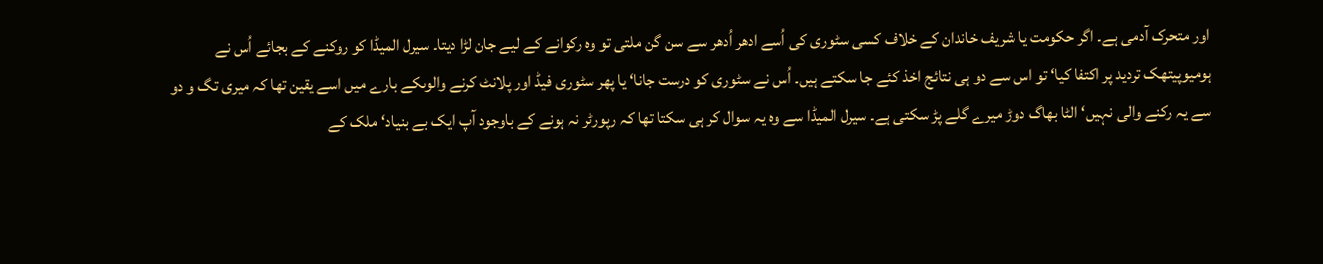اور متحرک آدمی ہے۔ اگر حکومت یا شریف خاندان کے خلاف کسی سٹوری کی اُسے ادھر اُدھر سے سن گن ملتی تو وہ رکوانے کے لیے جان لڑا دیتا۔ سیرل المیڈا کو روکنے کے بجائے اُس نے ہومیوپیتھک تردید پر اکتفا کیا‘ تو اس سے دو ہی نتائج اخذ کئے جا سکتے ہیں۔ اُس نے سٹوری کو درست جانا‘ یا پھر سٹوری فیڈ اور پلانٹ کرنے والوںکے بارے میں اسے یقین تھا کہ میری تگ و دو سے یہ رکنے والی نہیں‘ الٹا بھاگ دوڑ میرے گلے پڑ سکتی ہے۔ سیرل المیڈا سے وہ یہ سوال کر ہی سکتا تھا کہ رپورٹر نہ ہونے کے باوجود آپ ایک بے بنیاد‘ ملک کے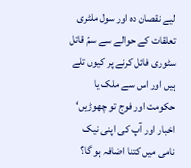لیے نقصان دہ اور سول ملٹری تعلقات کے حوالے سے سمّ قاتل سٹوری فائل کرنے پر کیوں تلے ہیں اور اس سے ملک یا حکومت اور فوج تو چھوڑیں‘ اخبار اور آپ کی اپنی نیک نامی میں کتنا اضافہ ہو گا؟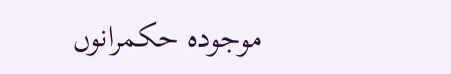موجودہ حکمرانوں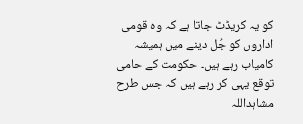کو یہ کریڈٹ جاتا ہے کہ وہ قومی اداروں کو جُل دینے میں ہمیشہ کامیاب رہے ہیں۔ حکومت کے حامی توقع یہی کر رہے ہیں کہ جس طرح مشاہداللہ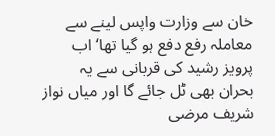خان سے وزارت واپس لینے سے معاملہ رفع دفع ہو گیا تھا‘ اب پرویز رشید کی قربانی سے یہ بحران بھی ٹل جائے گا اور میاں نواز شریف مرضی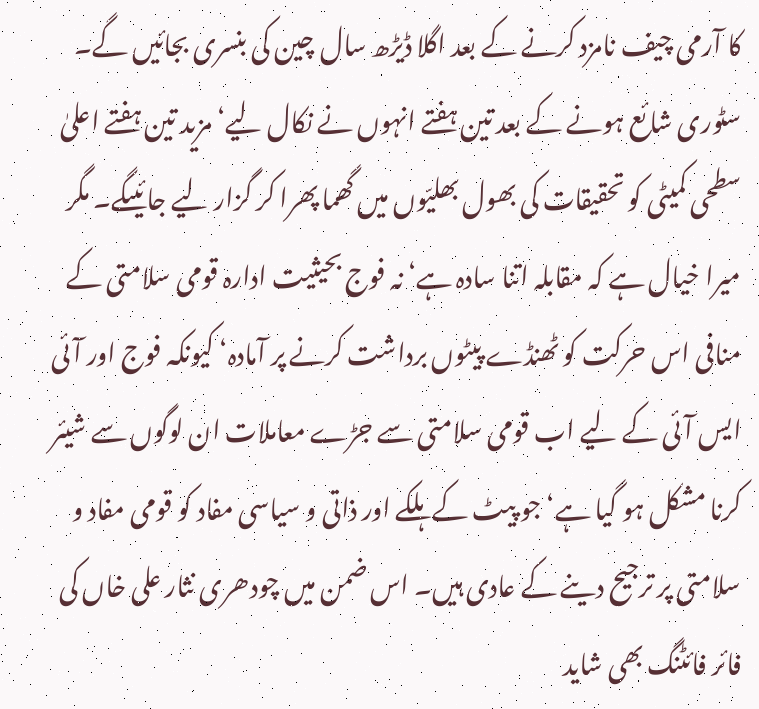کا آرمی چیف نامزد کرنے کے بعد اگلا ڈیڑھ سال چین کی بنسری بجائیں گے۔ سٹوری شائع ہونے کے بعد تین ہفتے انہوں نے نکال لیے‘ مزید تین ہفتے اعلیٰ سطحی کمیٹی کو تحقیقات کی بھول بھلیّوں میں گھما پھرا کر گزار لیے جائیںگے۔ مگر میرا خیال ہے کہ مقابلہ اتنا سادہ ہے‘ نہ فوج بحیثیت ادارہ قومی سلامتی کے منافی اس حرکت کو ٹھنڈے پیٹوں برداشت کرنے پر آمادہ‘ کیونکہ فوج اور آئی ایس آئی کے لیے اب قومی سلامتی سے جڑے معاملات ان لوگوں سے شیئر کرنا مشکل ہو گیا ہے‘ جو پیٹ کے ہلکے اور ذاتی و سیاسی مفاد کو قومی مفاد و سلامتی پر ترجیح دینے کے عادی ہیں۔ اس ضمن میں چودھری نثار علی خاں کی فائر فائٹنگ بھی شاید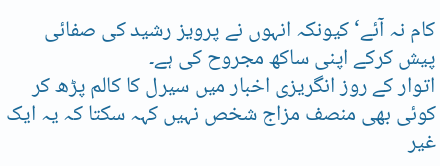کام نہ آئے‘ کیونکہ انہوں نے پرویز رشید کی صفائی پیش کرکے اپنی ساکھ مجروح کی ہے۔
اتوار کے روز انگریزی اخبار میں سیرل کا کالم پڑھ کر کوئی بھی منصف مزاج شخص نہیں کہہ سکتا کہ یہ ایک غیر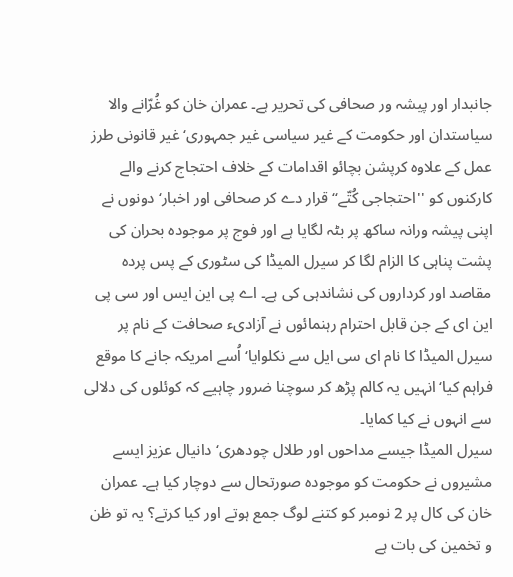جانبدار اور پیشہ ور صحافی کی تحریر ہے۔ عمران خان کو غُرّانے والا سیاستدان اور حکومت کے غیر سیاسی غیر جمہوری‘ غیر قانونی طرز عمل کے علاوہ کرپشن بچائو اقدامات کے خلاف احتجاج کرنے والے کارکنوں کو ''احتجاجی کُتّے‘‘ قرار دے کر صحافی اور اخبار‘ دونوں نے اپنی پیشہ ورانہ ساکھ پر بٹہ لگایا ہے اور فوج پر موجودہ بحران کی پشت پناہی کا الزام لگا کر سیرل المیڈا کی سٹوری کے پس پردہ مقاصد اور کرداروں کی نشاندہی کی ہے۔ اے پی این ایس اور سی پی این ای کے جن قابل احترام رہنمائوں نے آزادیء صحافت کے نام پر سیرل المیڈا کا نام ای سی ایل سے نکلوایا‘ اُسے امریکہ جانے کا موقع فراہم کیا‘ انہیں یہ کالم پڑھ کر سوچنا ضرور چاہیے کہ کوئلوں کی دلالی سے انہوں نے کیا کمایا۔
سیرل المیڈا جیسے مداحوں اور طلال چودھری‘ دانیال عزیز ایسے مشیروں نے حکومت کو موجودہ صورتحال سے دوچار کیا ہے۔ عمران خان کی کال پر 2 نومبر کو کتنے لوگ جمع ہوتے اور کیا کرتے؟ یہ تو ظن و تخمین کی بات ہے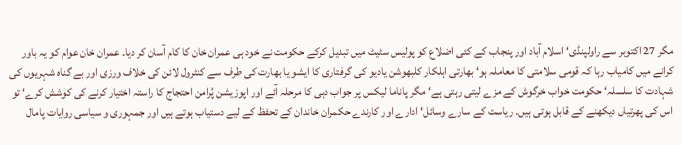مگر 27 اکتوبر سے راولپنڈی‘ اسلام آباد اور پنجاب کے کئی اضلاع کو پولیس سٹیٹ میں تبدیل کرکے حکومت نے خود ہی عمران خان کا کام آسان کر دیا۔ عمران خان عوام کو یہ باور کرانے میں کامیاب رہا کہ قومی سلامتی کا معاملہ ہو‘ بھارتی اہلکار کلبھوشن یادیو کی گرفتاری کا ایشو یا بھارت کی طرف سے کنٹرول لائن کی خلاف ورزی اور بے گناہ شہریوں کی شہادت کا سلسلہ‘ حکومت خواب خرگوش کے مزے لیتی رہتی ہے‘ مگر پاناما لیکس پر جواب دہی کا مرحلہ آئے اور اپوزیشن پُرامن احتجاج کا راستہ اختیار کرنے کی کوشش کرے‘ تو اس کی پھرتیاں دیکھنے کے قابل ہوتی ہیں۔ ریاست کے سارے وسائل‘ ادارے اور کارندے حکمران خاندان کے تحفظ کے لیے دستیاب ہوتے ہیں اور جمہوری و سیاسی روایات پامال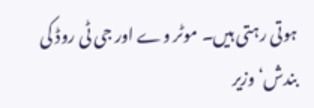ہوتی رہتی ہیں۔ موٹر وے اور جی ٹی روڈ کی بندش‘ وزیر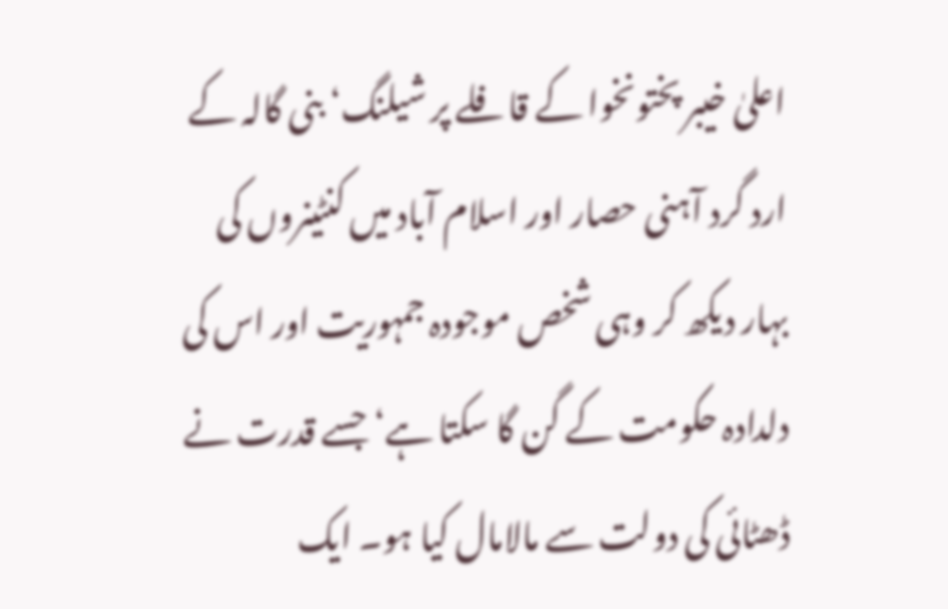اعلیٰ خیبر پختونخوا کے قافلے پر شیلنگ‘ بنی گالہ کے ارد گرد آہنی حصار اور اسلام آباد میں کنٹینروں کی بہار دیکھ کر وہی شخص موجودہ جمہوریت اور اس کی دلدادہ حکومت کے گن گا سکتا ہے‘ جسے قدرت نے ڈھٹائی کی دولت سے مالامال کیا ہو۔ ایک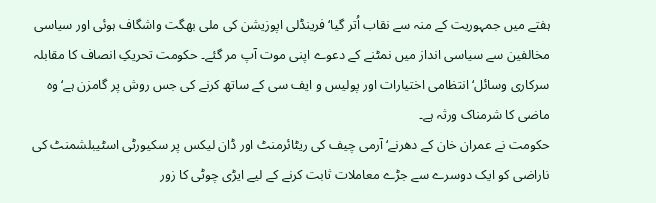ہفتے میں جمہوریت کے منہ سے نقاب اُتر گیا‘ فرینڈلی اپوزیشن کی ملی بھگت واشگاف ہوئی اور سیاسی مخالفین سے سیاسی انداز میں نمٹنے کے دعوے اپنی موت آپ مر گئے۔ حکومت تحریکِ انصاف کا مقابلہ سرکاری وسائل‘ انتظامی اختیارات اور پولیس و ایف سی کے ساتھ کرنے کی جس روش پر گامزن ہے‘ وہ ماضی کا شرمناک ورثہ ہے۔
حکومت نے عمران خان کے دھرنے‘ آرمی چیف کی ریٹائرمنٹ اور ڈان لیکس پر سکیورٹی اسٹیبلشمنٹ کی ناراضی کو ایک دوسرے سے جڑے معاملات ثابت کرنے کے لیے ایڑی چوٹی کا زور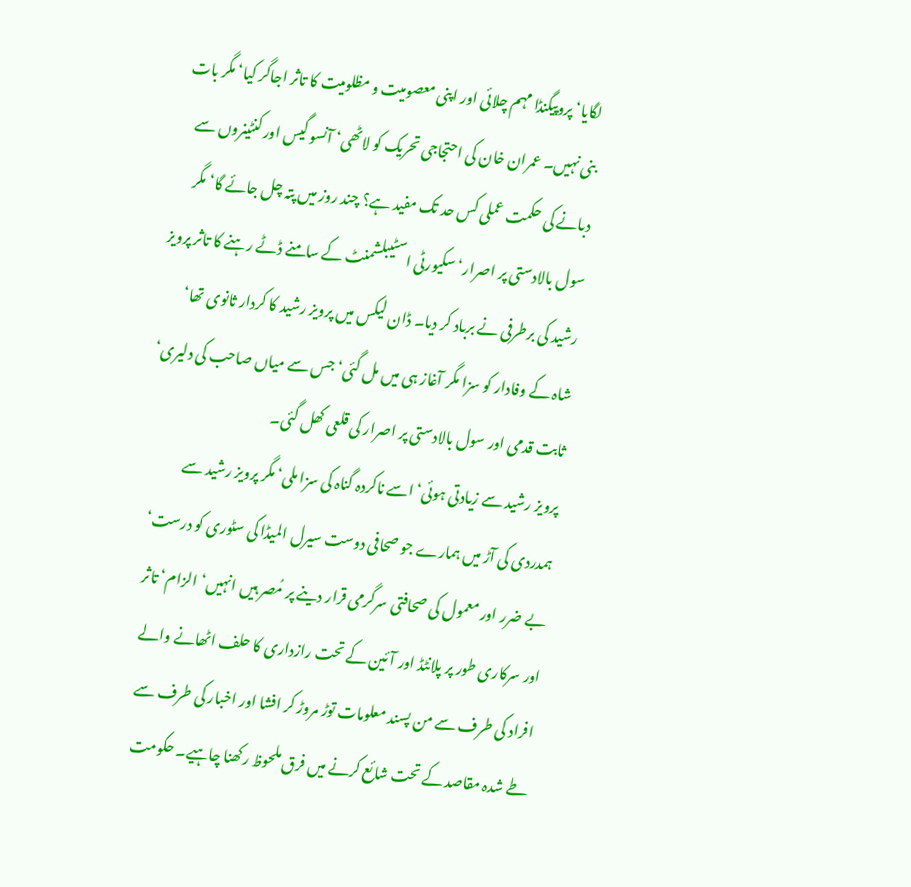لگایا‘ پروپیگنڈا مہم چلائی اور اپنی معصومیت و مظلومیت کا تاثر اجاگر کیا‘ مگر بات بنی نہیں۔ عمران خان کی احتجاجی تحریک کو لاٹھی‘ آنسو گیس اور کنٹینروں سے دبانے کی حکمت عملی کس حد تک مفید ہے؟ چند روز میں پتہ چل جائے گا‘ مگر سول بالادستی پر اصرار‘ سکیورٹی اسٹیبلشمنٹ کے سامنے ڈٹے رہنے کا تاثر پرویز رشید کی برطرفی نے برباد کر دیا۔ ڈان لیکس میں پرویز رشید کا کردار ثانوی تھا‘ شاہ کے وفادار کو سزا مگر آغاز ہی میں مل گئی‘ جس سے میاں صاحب کی دلیری‘ ثابت قدمی اور سول بالادستی پر اصرار کی قلعی کھل گئی۔
پرویز رشید سے زیادتی ہوئی‘ اسے ناکردہ گناہ کی سزا ملی‘ مگر پرویز رشید سے ہمدردی کی آڑ میں ہمارے جو صحافی دوست سیرل المیڈا کی سٹوری کو درست‘ بے ضرر اور معمول کی صحافتی سرگرمی قرار دینے پر مُصر ہیں انہیں‘ الزام‘ تاثر اور سرکاری طور پر پلانٹڈ اور آئین کے تحت رازداری کا حلف اٹھانے والے افراد کی طرف سے من پسند معلومات توڑ مروڑ کر افشا اور اخبار کی طرف سے طے شدہ مقاصد کے تحت شائع کرنے میں فرق ملحوظ رکھنا چاہیے۔ حکومت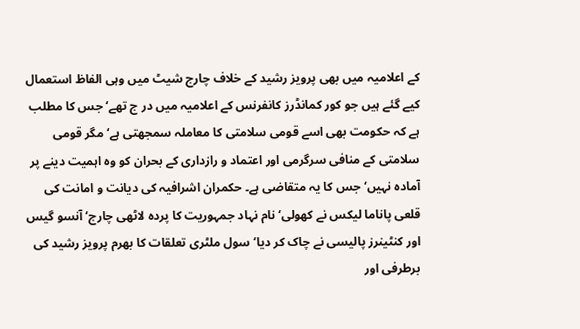کے اعلامیہ میں بھی پرویز رشید کے خلاف چارج شیٹ میں وہی الفاظ استعمال کیے گئے ہیں جو کور کمانڈرز کانفرنس کے اعلامیہ میں در ج تھے‘ جس کا مطلب ہے کہ حکومت بھی اسے قومی سلامتی کا معاملہ سمجھتی ہے‘ مگر قومی سلامتی کے منافی سرگرمی اور اعتماد و رازداری کے بحران کو وہ اہمیت دینے پر آمادہ نہیں‘ جس کا یہ متقاضی ہے۔ حکمران اشرافیہ کی دیانت و امانت کی قلعی پاناما لیکس نے کھولی‘ نام نہاد جمہوریت کا پردہ لاٹھی چارج‘ آنسو گیس اور کنٹینرز پالیسی نے چاک کر دیا‘ سول ملٹری تعلقات کا بھرم پرویز رشید کی برطرفی اور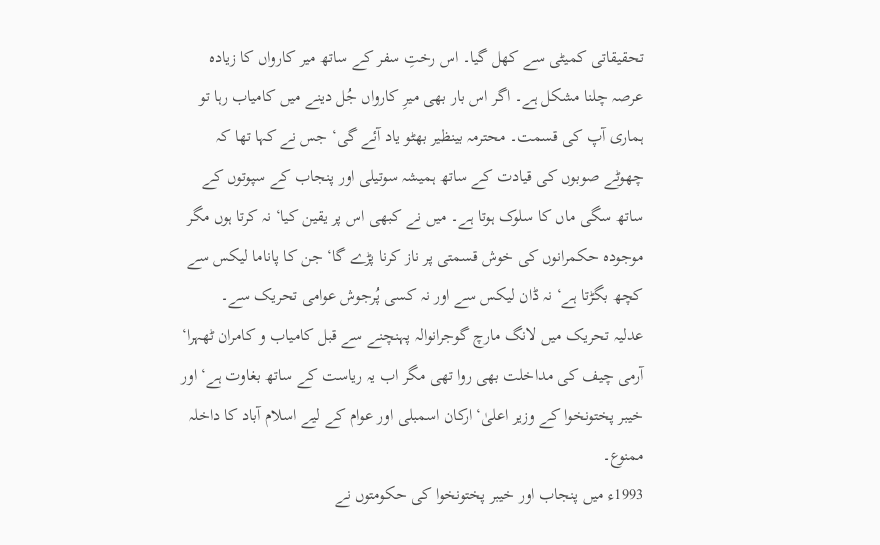تحقیقاتی کمیٹی سے کھل گیا۔ اس رختِ سفر کے ساتھ میر کارواں کا زیادہ عرصہ چلنا مشکل ہے۔ اگر اس بار بھی میرِ کارواں جُل دینے میں کامیاب رہا تو ہماری آپ کی قسمت۔ محترمہ بینظیر بھٹو یاد آئے گی‘ جس نے کہا تھا کہ چھوٹے صوبوں کی قیادت کے ساتھ ہمیشہ سوتیلی اور پنجاب کے سپوتوں کے ساتھ سگی ماں کا سلوک ہوتا ہے۔ میں نے کبھی اس پر یقین کیا‘ نہ کرتا ہوں مگر موجودہ حکمرانوں کی خوش قسمتی پر ناز کرنا پڑے گا‘ جن کا پاناما لیکس سے کچھ بگڑتا ہے‘ نہ ڈان لیکس سے اور نہ کسی پُرجوش عوامی تحریک سے۔
عدلیہ تحریک میں لانگ مارچ گوجرانوالہ پہنچنے سے قبل کامیاب و کامران ٹھہرا‘ آرمی چیف کی مداخلت بھی روا تھی مگر اب یہ ریاست کے ساتھ بغاوت ہے‘ اور خیبر پختونخوا کے وزیر اعلیٰ‘ ارکان اسمبلی اور عوام کے لیے اسلام آباد کا داخلہ ممنوع۔
1993ء میں پنجاب اور خیبر پختونخوا کی حکومتوں نے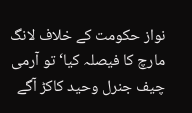نواز حکومت کے خلاف لانگ مارچ کا فیصلہ کیا‘ تو آرمی چیف جنرل وحید کاکڑ آگے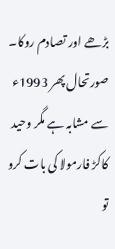بڑھے اور تصادم روکا۔ صورتحال پھر 1993ء سے مشابہ ہے مگر وحید کاکڑ فارمولا کی بات کرو تو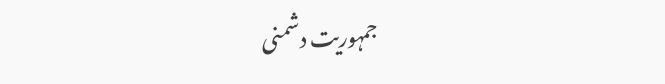جمہوریت دشمنی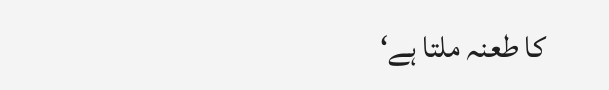کا طعنہ ملتا ہے‘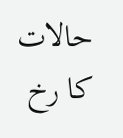حالات کا رخ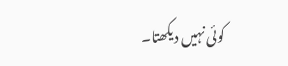کوئی نہیں دیکھتا۔